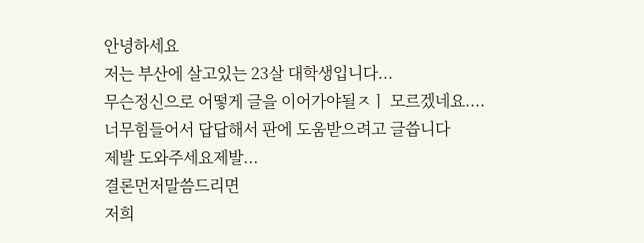안녕하세요
저는 부산에 살고있는 23살 대학생입니다...
무슨정신으로 어떻게 글을 이어가야될ㅈㅣ 모르겠네요....
너무힘들어서 답답해서 판에 도움받으려고 글씁니다
제발 도와주세요제발...
결론먼저말씀드리면
저희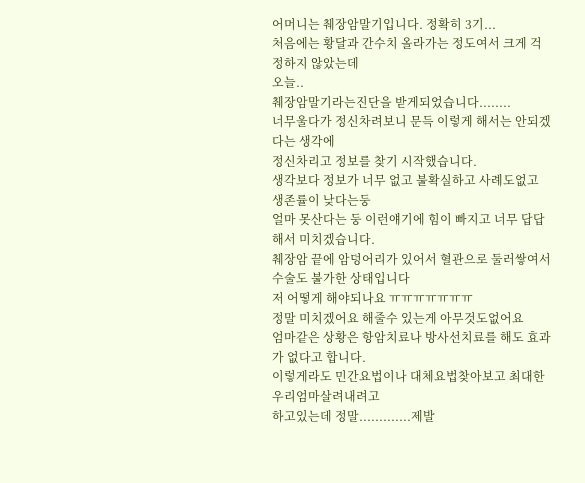어머니는 췌장암말기입니다. 정확히 3기...
처음에는 황달과 간수치 올라가는 정도여서 크게 걱정하지 않았는데
오늘..
췌장암말기라는진단을 받게되었습니다........
너무울다가 정신차려보니 문득 이렇게 해서는 안되겠다는 생각에
정신차리고 정보를 찾기 시작했습니다.
생각보다 정보가 너무 없고 불확실하고 사례도없고 생존률이 낮다는둥
얼마 못산다는 둥 이런얘기에 힘이 빠지고 너무 답답해서 미치겠습니다.
췌장암 끝에 암덩어리가 있어서 혈관으로 둘러쌓여서 수술도 불가한 상태입니다
저 어떻게 해야되나요 ㅠㅠㅠㅠㅠㅠㅠ
정말 미치겠어요 해줄수 있는게 아무것도없어요
엄마같은 상황은 항암치료나 방사선치료를 해도 효과가 없다고 합니다.
이렇게라도 민간요법이나 대체요법찾아보고 최대한 우리엄마살려내려고
하고있는데 정말.............제발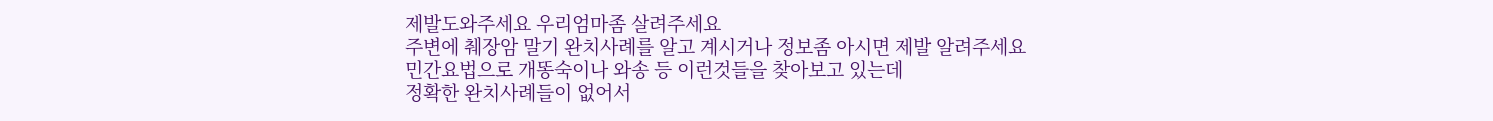제발도와주세요 우리엄마좀 살려주세요
주변에 췌장암 말기 완치사례를 알고 계시거나 정보좀 아시면 제발 알려주세요
민간요법으로 개똥숙이나 와송 등 이런것들을 찾아보고 있는데
정확한 완치사례들이 없어서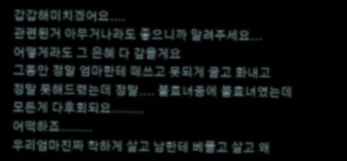갑갑해미치겠어요....
관련된거 아무거나라도 좋으니까 알려주세요...
어떻게라도 그 은혜 다 갚을게요
그동안 정말 엄마한테 떼쓰고 못되게 굴고 화내고
정말 못해드렸는데 정말.... 불효녀중에 불효녀였는데
모든게 다후회되요........
어떡하죠........
우리엄마진짜 착하게 살고 남한테 베풀고 살고 왜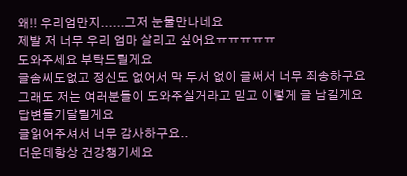왜!! 우리엄만지......그저 눈물만나네요
제발 저 너무 우리 엄마 살리고 싶어요ㅠㅠㅠㅠㅠ
도와주세요 부탁드릴게요
글솜씨도없고 정신도 없어서 막 두서 없이 글써서 너무 죄송하구요
그래도 저는 여러분들이 도와주실거라고 믿고 이렇게 글 남길게요
답변들기달릴게요
글읽어주셔서 너무 감사하구요..
더운데항상 건강챙기세요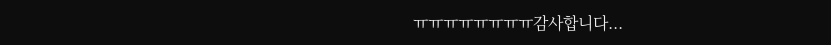ㅠㅠㅠㅠㅠㅠㅠㅠ감사합니다...